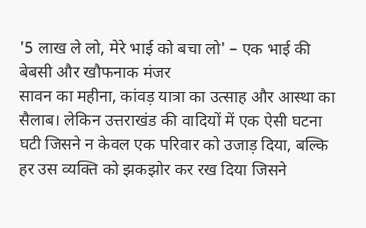'5 लाख ले लो, मेरे भाई को बचा लो' – एक भाई की बेबसी और खौफनाक मंजर
सावन का महीना, कांवड़ यात्रा का उत्साह और आस्था का सैलाब। लेकिन उत्तराखंड की वादियों में एक ऐसी घटना घटी जिसने न केवल एक परिवार को उजाड़ दिया, बल्कि हर उस व्यक्ति को झकझोर कर रख दिया जिसने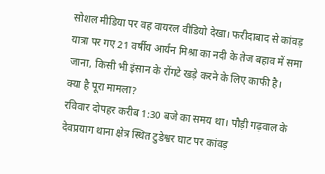सोशल मीडिया पर वह वायरल वीडियो देखा। फरीदाबाद से कांवड़ यात्रा पर गए 21 वर्षीय आर्यन मिश्रा का नदी के तेज बहाव में समा जाना, किसी भी इंसान के रोंगटे खड़े करने के लिए काफी है।
क्या है पूरा मामला?
रविवार दोपहर करीब 1:30 बजे का समय था। पौड़ी गढ़वाल के देवप्रयाग थाना क्षेत्र स्थित टुडेश्वर घाट पर कांवड़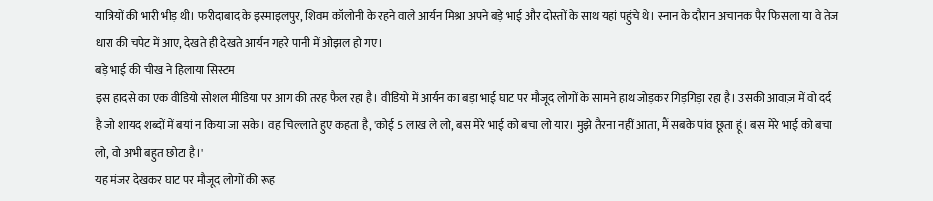यात्रियों की भारी भीड़ थी। फरीदाबाद के इस्माइलपुर, शिवम कॉलोनी के रहने वाले आर्यन मिश्रा अपने बड़े भाई और दोस्तों के साथ यहां पहुंचे थे। स्नान के दौरान अचानक पैर फिसला या वे तेज धारा की चपेट में आए, देखते ही देखते आर्यन गहरे पानी में ओझल हो गए।
बड़े भाई की चीख ने हिलाया सिस्टम
इस हादसे का एक वीडियो सोशल मीडिया पर आग की तरह फैल रहा है। वीडियो में आर्यन का बड़ा भाई घाट पर मौजूद लोगों के सामने हाथ जोड़कर गिड़गिड़ा रहा है। उसकी आवाज़ में वो दर्द है जो शायद शब्दों में बयां न किया जा सके। वह चिल्लाते हुए कहता है, 'कोई 5 लाख ले लो, बस मेरे भाई को बचा लो यार। मुझे तैरना नहीं आता, मैं सबके पांव छूता हूं। बस मेरे भाई को बचा लो, वो अभी बहुत छोटा है।'
यह मंजर देखकर घाट पर मौजूद लोगों की रूह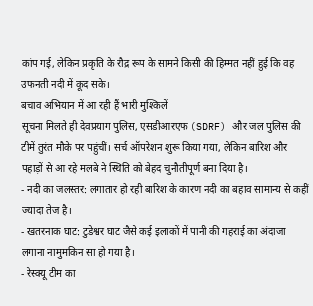कांप गई, लेकिन प्रकृति के रौद्र रूप के सामने किसी की हिम्मत नहीं हुई कि वह उफनती नदी में कूद सके।
बचाव अभियान में आ रही हैं भारी मुश्किलें
सूचना मिलते ही देवप्रयाग पुलिस, एसडीआरएफ (SDRF) और जल पुलिस की टीमें तुरंत मौके पर पहुंचीं। सर्च ऑपरेशन शुरू किया गया, लेकिन बारिश और पहाड़ों से आ रहे मलबे ने स्थिति को बेहद चुनौतीपूर्ण बना दिया है।
- नदी का जलस्तर: लगातार हो रही बारिश के कारण नदी का बहाव सामान्य से कहीं ज्यादा तेज है।
- खतरनाक घाट: टुडेश्वर घाट जैसे कई इलाकों में पानी की गहराई का अंदाजा लगाना नामुमकिन सा हो गया है।
- रेस्क्यू टीम का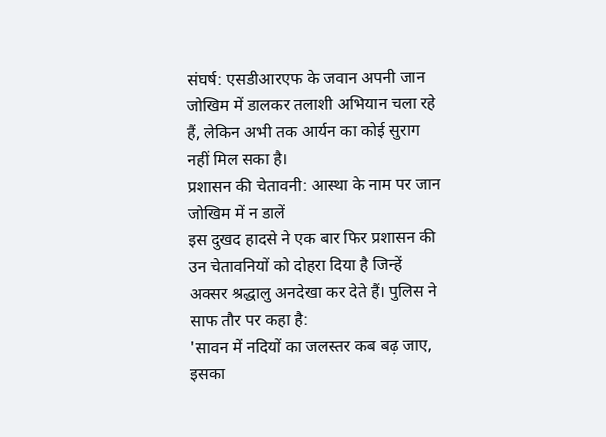संघर्ष: एसडीआरएफ के जवान अपनी जान जोखिम में डालकर तलाशी अभियान चला रहे हैं, लेकिन अभी तक आर्यन का कोई सुराग नहीं मिल सका है।
प्रशासन की चेतावनी: आस्था के नाम पर जान जोखिम में न डालें
इस दुखद हादसे ने एक बार फिर प्रशासन की उन चेतावनियों को दोहरा दिया है जिन्हें अक्सर श्रद्धालु अनदेखा कर देते हैं। पुलिस ने साफ तौर पर कहा है:
'सावन में नदियों का जलस्तर कब बढ़ जाए, इसका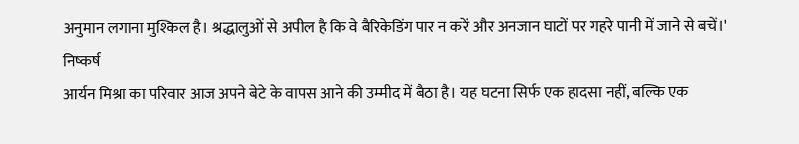अनुमान लगाना मुश्किल है। श्रद्धालुओं से अपील है कि वे बैरिकेडिंग पार न करें और अनजान घाटों पर गहरे पानी में जाने से बचें।'
निष्कर्ष
आर्यन मिश्रा का परिवार आज अपने बेटे के वापस आने की उम्मीद में बैठा है। यह घटना सिर्फ एक हादसा नहीं, बल्कि एक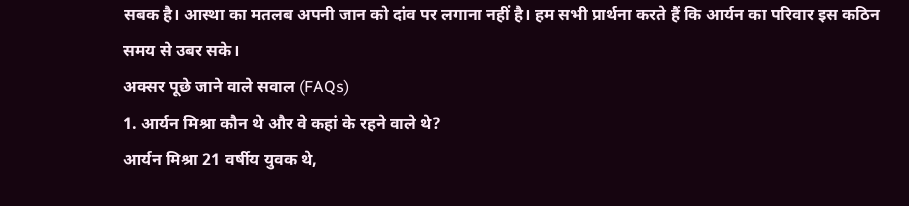सबक है। आस्था का मतलब अपनी जान को दांव पर लगाना नहीं है। हम सभी प्रार्थना करते हैं कि आर्यन का परिवार इस कठिन समय से उबर सके।
अक्सर पूछे जाने वाले सवाल (FAQs)
1. आर्यन मिश्रा कौन थे और वे कहां के रहने वाले थे?
आर्यन मिश्रा 21 वर्षीय युवक थे,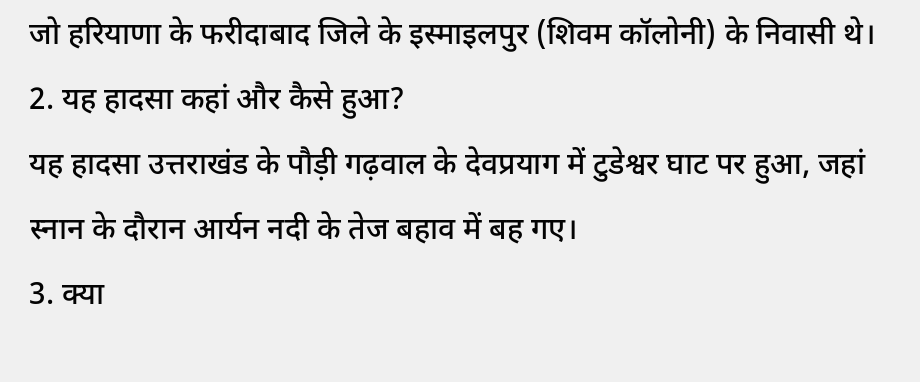जो हरियाणा के फरीदाबाद जिले के इस्माइलपुर (शिवम कॉलोनी) के निवासी थे।
2. यह हादसा कहां और कैसे हुआ?
यह हादसा उत्तराखंड के पौड़ी गढ़वाल के देवप्रयाग में टुडेश्वर घाट पर हुआ, जहां स्नान के दौरान आर्यन नदी के तेज बहाव में बह गए।
3. क्या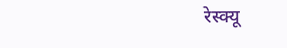रेस्क्यू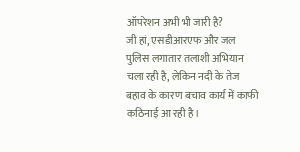ऑपरेशन अभी भी जारी है?
जी हां, एसडीआरएफ और जल पुलिस लगातार तलाशी अभियान चला रही है, लेकिन नदी के तेज बहाव के कारण बचाव कार्य में काफी कठिनाई आ रही है।